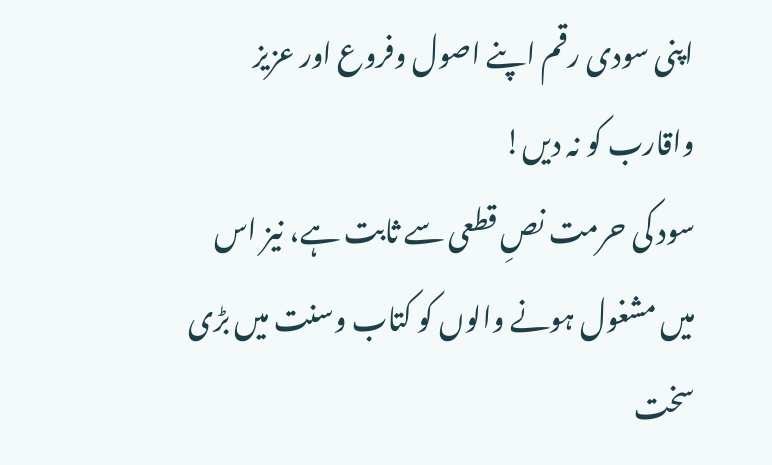اپنی سودی رقم اپنے اصول وفروع اور عزیز واقارب کو نہ دیں!
سود کی حرمت نصِ قطعی سے ثابت ہے، نیز اس میں مشغول ہونے والوں کو کتاب وسنت میں بڑی سخت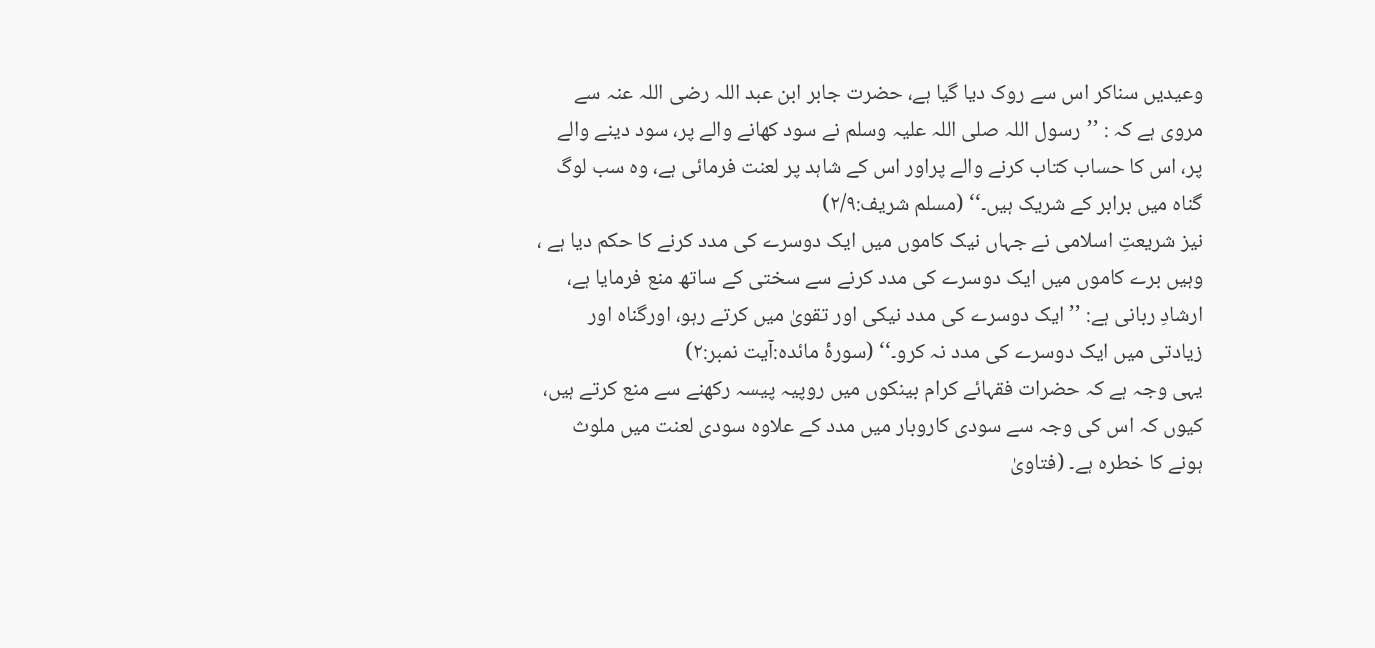وعیدیں سناکر اس سے روک دیا گیا ہے، حضرت جابر ابن عبد اللہ رضی اللہ عنہ سے مروی ہے کہ : ’’رسول اللہ صلی اللہ علیہ وسلم نے سود کھانے والے پر، سود دینے والے پر، اس کا حساب کتاب کرنے والے پراور اس کے شاہد پر لعنت فرمائی ہے، وہ سب لوگ گناہ میں برابر کے شریک ہیں۔‘‘ (مسلم شریف:۲/۹)
نیز شریعتِ اسلامی نے جہاں نیک کاموں میں ایک دوسرے کی مدد کرنے کا حکم دیا ہے ، وہیں برے کاموں میں ایک دوسرے کی مدد کرنے سے سختی کے ساتھ منع فرمایا ہے، ارشادِ ربانی ہے: ’’ایک دوسرے کی مدد نیکی اور تقویٰ میں کرتے رہو، اورگناہ اور زیادتی میں ایک دوسرے کی مدد نہ کرو۔‘‘ (سورۂ مائدہ:آیت نمبر:۲)
یہی وجہ ہے کہ حضرات فقہائے کرام بینکوں میں روپیہ پیسہ رکھنے سے منع کرتے ہیں، کیوں کہ اس کی وجہ سے سودی کاروبار میں مدد کے علاوہ سودی لعنت میں ملوث ہونے کا خطرہ ہے۔ (فتاویٰ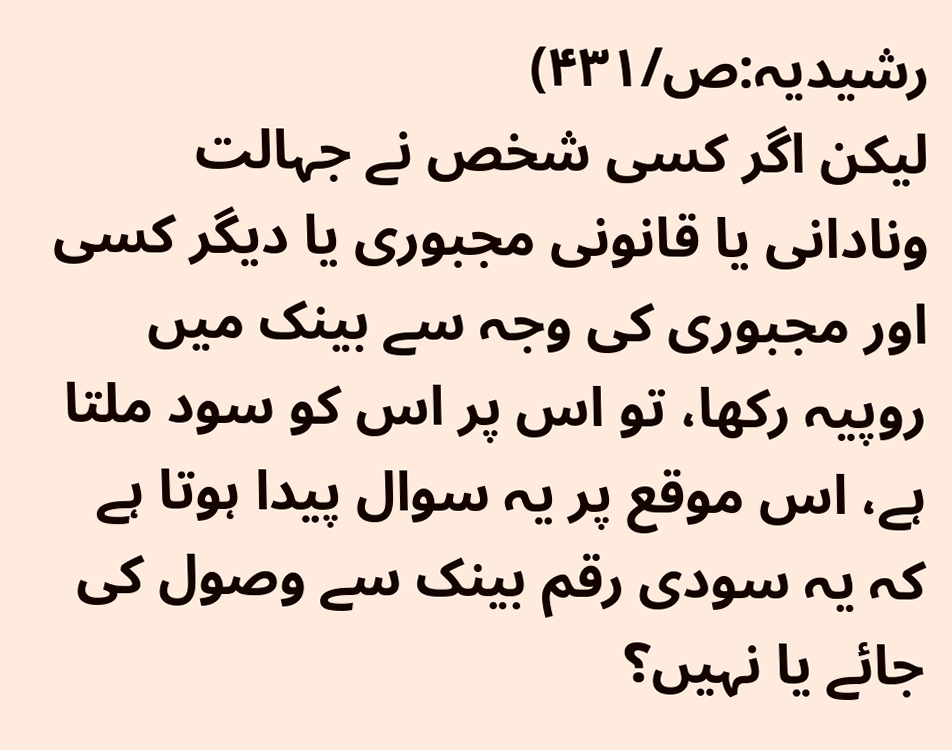رشیدیہ:ص/۴۳۱)
لیکن اگر کسی شخص نے جہالت ونادانی یا قانونی مجبوری یا دیگر کسی اور مجبوری کی وجہ سے بینک میں روپیہ رکھا، تو اس پر اس کو سود ملتا ہے، اس موقع پر یہ سوال پیدا ہوتا ہے کہ یہ سودی رقم بینک سے وصول کی جائے یا نہیں؟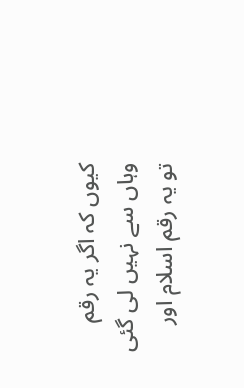کیوں کہ اگر یہ رقم وہاں سے نہیں لی گئی تو یہ رقم اسلام اور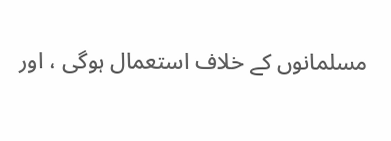مسلمانوں کے خلاف استعمال ہوگی ، اور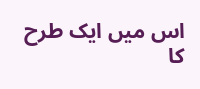اس میں ایک طرح کا